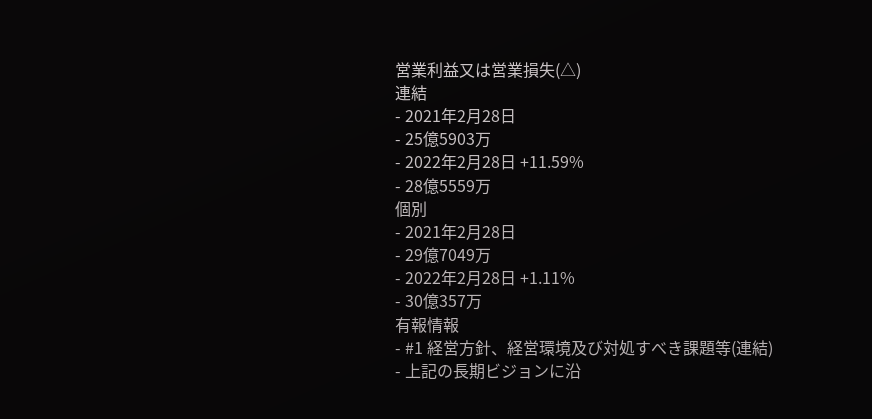営業利益又は営業損失(△)
連結
- 2021年2月28日
- 25億5903万
- 2022年2月28日 +11.59%
- 28億5559万
個別
- 2021年2月28日
- 29億7049万
- 2022年2月28日 +1.11%
- 30億357万
有報情報
- #1 経営方針、経営環境及び対処すべき課題等(連結)
- 上記の長期ビジョンに沿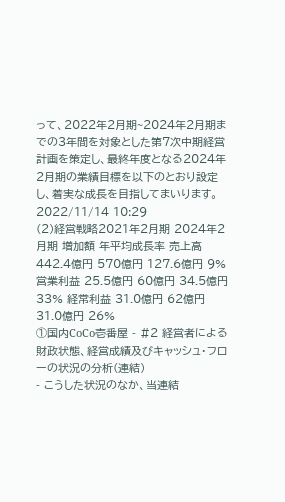って、2022年2月期~2024年2月期までの3年間を対象とした第7次中期経営計画を策定し、最終年度となる2024年2月期の業績目標を以下のとおり設定し、着実な成長を目指してまいります。2022/11/14 10:29
(2)経営戦略2021年2月期 2024年2月期 増加額 年平均成長率 売上高 442.4億円 570億円 127.6億円 9% 営業利益 25.5億円 60億円 34.5億円 33% 経常利益 31.0億円 62億円 31.0億円 26%
①国内CoCo壱番屋 - #2 経営者による財政状態、経営成績及びキャッシュ・フローの状況の分析(連結)
- こうした状況のなか、当連結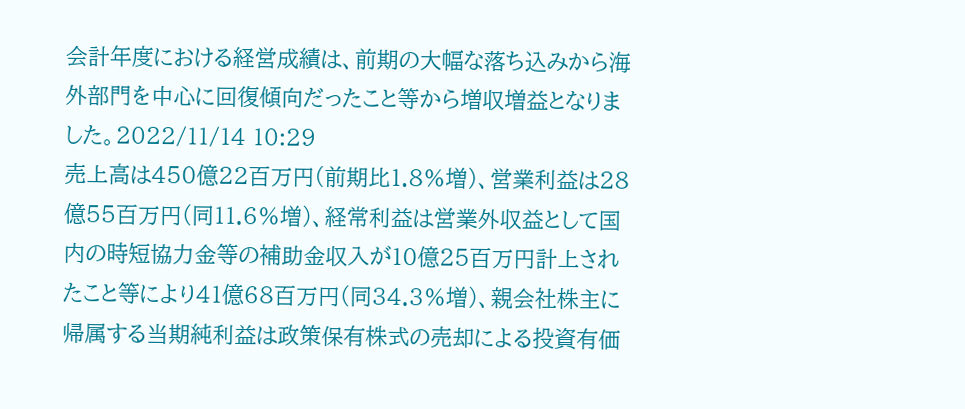会計年度における経営成績は、前期の大幅な落ち込みから海外部門を中心に回復傾向だったこと等から増収増益となりました。2022/11/14 10:29
売上高は450億22百万円(前期比1.8%増)、営業利益は28億55百万円(同11.6%増)、経常利益は営業外収益として国内の時短協力金等の補助金収入が10億25百万円計上されたこと等により41億68百万円(同34.3%増)、親会社株主に帰属する当期純利益は政策保有株式の売却による投資有価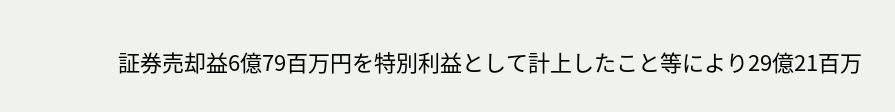証券売却益6億79百万円を特別利益として計上したこと等により29億21百万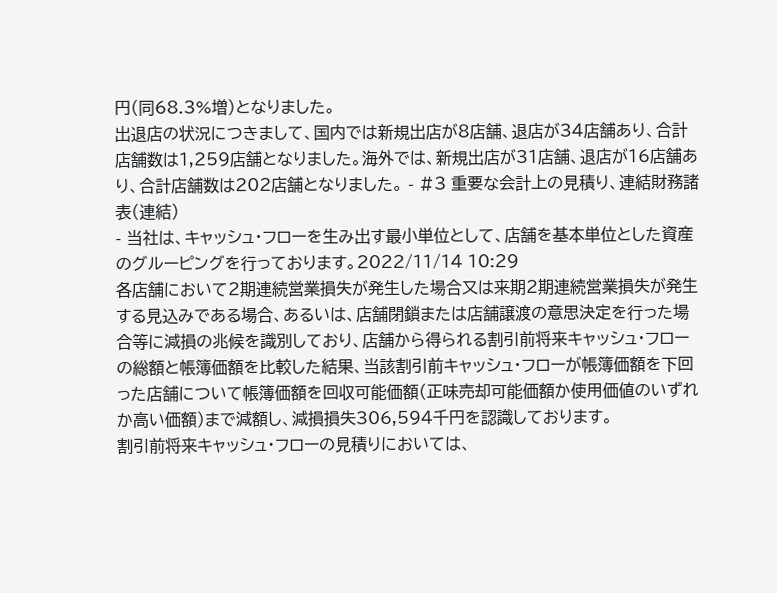円(同68.3%増)となりました。
出退店の状況につきまして、国内では新規出店が8店舗、退店が34店舗あり、合計店舗数は1,259店舗となりました。海外では、新規出店が31店舗、退店が16店舗あり、合計店舗数は202店舗となりました。 - #3 重要な会計上の見積り、連結財務諸表(連結)
- 当社は、キャッシュ・フローを生み出す最小単位として、店舗を基本単位とした資産のグルーピングを行っております。2022/11/14 10:29
各店舗において2期連続営業損失が発生した場合又は来期2期連続営業損失が発生する見込みである場合、あるいは、店舗閉鎖または店舗譲渡の意思決定を行った場合等に減損の兆候を識別しており、店舗から得られる割引前将来キャッシュ・フローの総額と帳簿価額を比較した結果、当該割引前キャッシュ・フローが帳簿価額を下回った店舗について帳簿価額を回収可能価額(正味売却可能価額か使用価値のいずれか高い価額)まで減額し、減損損失306,594千円を認識しております。
割引前将来キャッシュ・フローの見積りにおいては、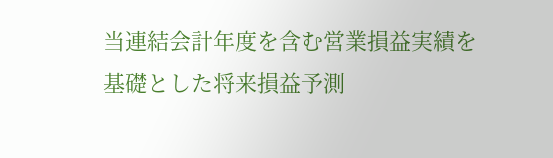当連結会計年度を含む営業損益実績を基礎とした将来損益予測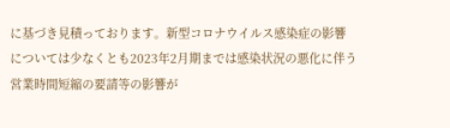に基づき見積っております。新型コロナウイルス感染症の影響については少なくとも2023年2月期までは感染状況の悪化に伴う営業時間短縮の要請等の影響が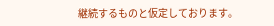継続するものと仮定しております。